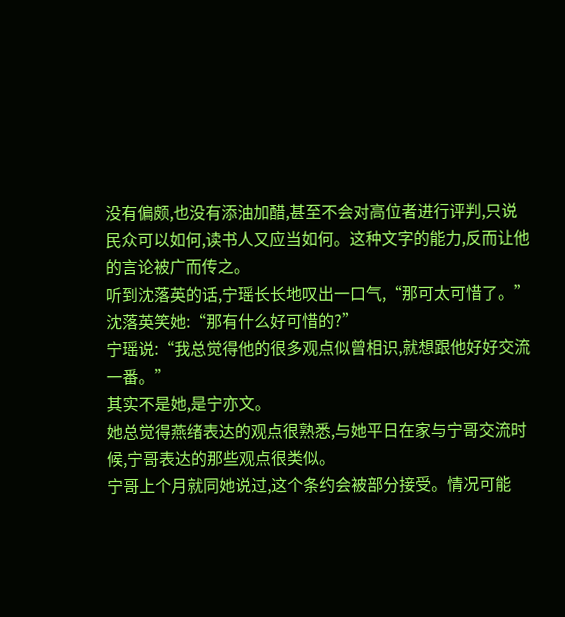没有偏颇,也没有添油加醋,甚至不会对高位者进行评判,只说民众可以如何,读书人又应当如何。这种文字的能力,反而让他的言论被广而传之。
听到沈落英的话,宁瑶长长地叹出一口气,“那可太可惜了。”
沈落英笑她:“那有什么好可惜的?”
宁瑶说:“我总觉得他的很多观点似曾相识,就想跟他好好交流一番。”
其实不是她,是宁亦文。
她总觉得燕绪表达的观点很熟悉,与她平日在家与宁哥交流时候,宁哥表达的那些观点很类似。
宁哥上个月就同她说过,这个条约会被部分接受。情况可能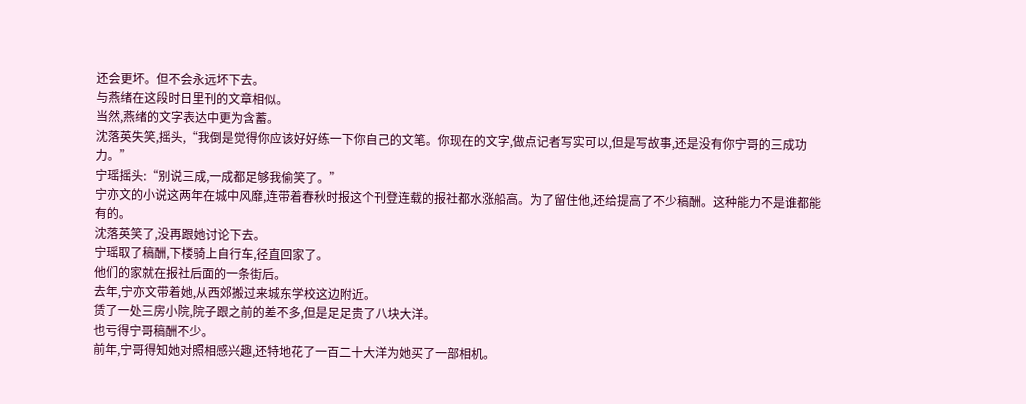还会更坏。但不会永远坏下去。
与燕绪在这段时日里刊的文章相似。
当然,燕绪的文字表达中更为含蓄。
沈落英失笑,摇头,“我倒是觉得你应该好好练一下你自己的文笔。你现在的文字,做点记者写实可以,但是写故事,还是没有你宁哥的三成功力。”
宁瑶摇头:“别说三成,一成都足够我偷笑了。”
宁亦文的小说这两年在城中风靡,连带着春秋时报这个刊登连载的报社都水涨船高。为了留住他,还给提高了不少稿酬。这种能力不是谁都能有的。
沈落英笑了,没再跟她讨论下去。
宁瑶取了稿酬,下楼骑上自行车,径直回家了。
他们的家就在报社后面的一条街后。
去年,宁亦文带着她,从西郊搬过来城东学校这边附近。
赁了一处三房小院,院子跟之前的差不多,但是足足贵了八块大洋。
也亏得宁哥稿酬不少。
前年,宁哥得知她对照相感兴趣,还特地花了一百二十大洋为她买了一部相机。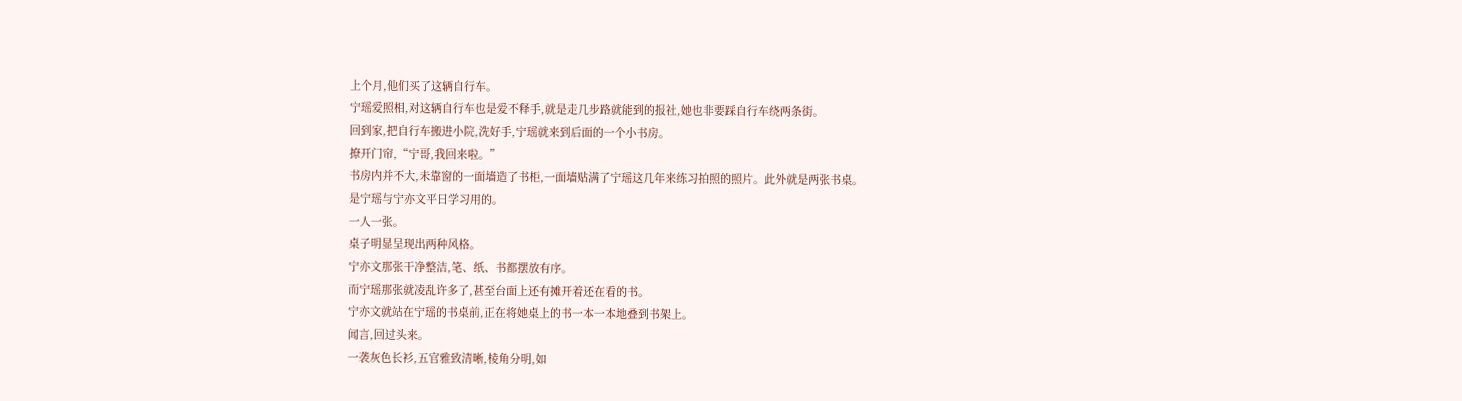上个月,他们买了这辆自行车。
宁瑶爱照相,对这辆自行车也是爱不释手,就是走几步路就能到的报社,她也非要踩自行车绕两条街。
回到家,把自行车搬进小院,洗好手,宁瑶就来到后面的一个小书房。
撩开门帘,“宁哥,我回来啦。”
书房内并不大,未靠窗的一面墙造了书柜,一面墙贴满了宁瑶这几年来练习拍照的照片。此外就是两张书桌。
是宁瑶与宁亦文平日学习用的。
一人一张。
桌子明显呈现出两种风格。
宁亦文那张干净整洁,笔、纸、书都摆放有序。
而宁瑶那张就凌乱许多了,甚至台面上还有摊开着还在看的书。
宁亦文就站在宁瑶的书桌前,正在将她桌上的书一本一本地叠到书架上。
闻言,回过头来。
一袭灰色长衫,五官雅致清晰,棱角分明,如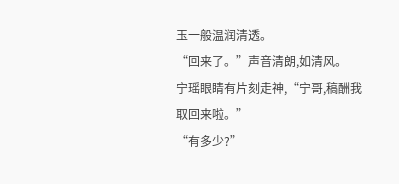玉一般温润清透。
“回来了。”声音清朗,如清风。
宁瑶眼睛有片刻走神,“宁哥,稿酬我取回来啦。”
“有多少?”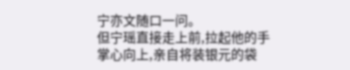宁亦文随口一问。
但宁瑶直接走上前,拉起他的手掌心向上,亲自将装银元的袋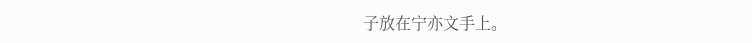子放在宁亦文手上。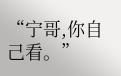“宁哥,你自己看。”